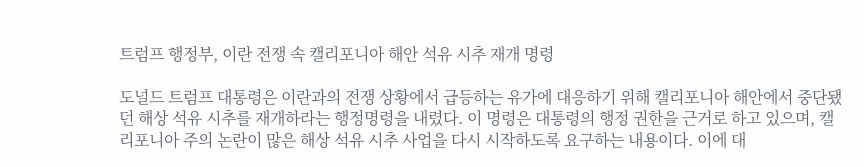트럼프 행정부, 이란 전쟁 속 캘리포니아 해안 석유 시추 재개 명령

도널드 트럼프 대통령은 이란과의 전쟁 상황에서 급등하는 유가에 대응하기 위해 캘리포니아 해안에서 중단됐던 해상 석유 시추를 재개하라는 행정명령을 내렸다. 이 명령은 대통령의 행정 권한을 근거로 하고 있으며, 캘리포니아 주의 논란이 많은 해상 석유 시추 사업을 다시 시작하도록 요구하는 내용이다. 이에 대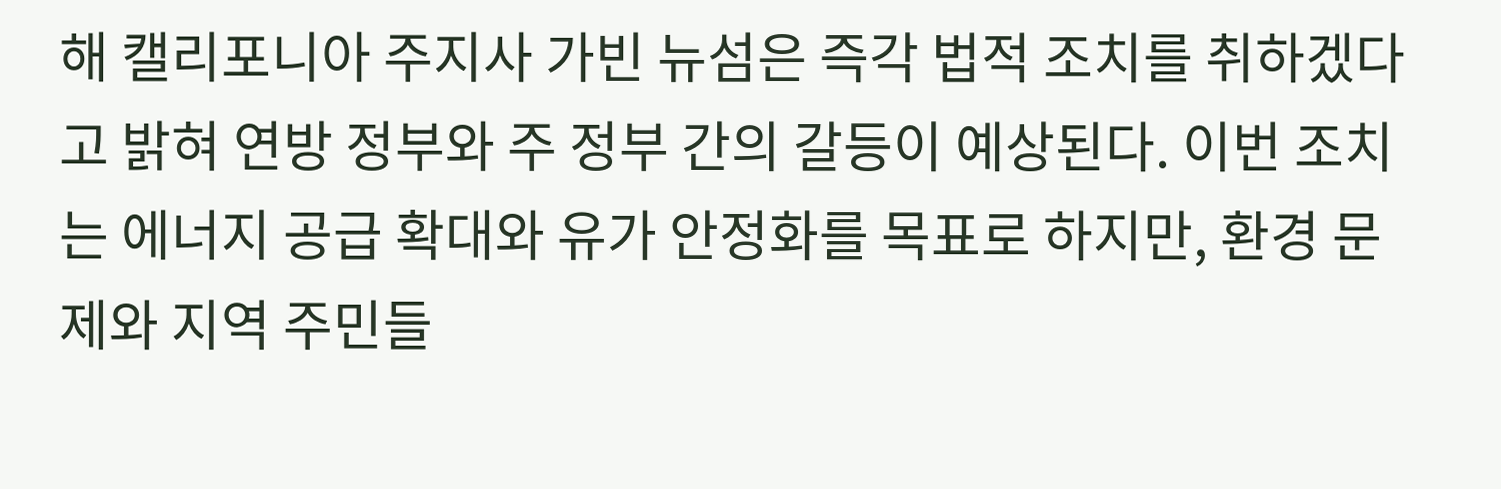해 캘리포니아 주지사 가빈 뉴섬은 즉각 법적 조치를 취하겠다고 밝혀 연방 정부와 주 정부 간의 갈등이 예상된다. 이번 조치는 에너지 공급 확대와 유가 안정화를 목표로 하지만, 환경 문제와 지역 주민들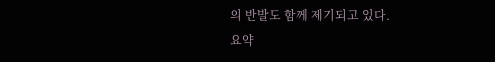의 반발도 함께 제기되고 있다.
요약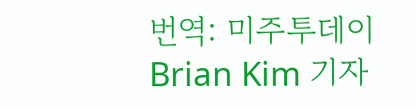번역: 미주투데이 Brian Kim 기자